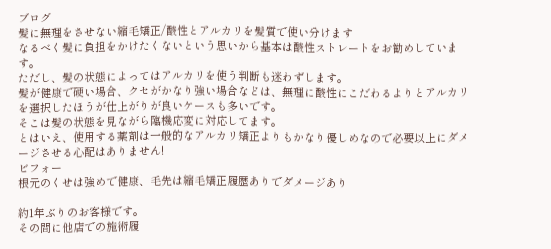ブログ
髪に無理をさせない縮毛矯正/酸性とアルカリを髪質で使い分けます
なるべく髪に負担をかけたくないという思いから基本は酸性ストレートをお勧めしています。
ただし、髪の状態によってはアルカリを使う判断も迷わずします。
髪が健康で硬い場合、クセがかなり強い場合などは、無理に酸性にこだわるよりとアルカリを選択したほうが仕上がりが良いケースも多いです。
そこは髪の状態を見ながら臨機応変に対応してます。
とはいえ、使用する薬剤は一般的なアルカリ矯正よりもかなり優しめなので必要以上にダメージさせる心配はありません!
ビフォー
根元のくせは強めで健康、毛先は縮毛矯正履歴ありでダメージあり

約1年ぶりのお客様です。
その間に他店での施術履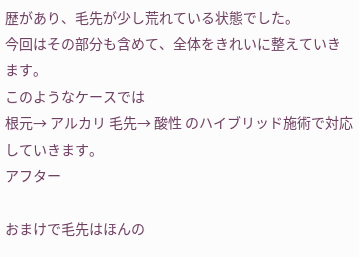歴があり、毛先が少し荒れている状態でした。
今回はその部分も含めて、全体をきれいに整えていきます。
このようなケースでは
根元→ アルカリ 毛先→ 酸性 のハイブリッド施術で対応していきます。
アフター

おまけで毛先はほんの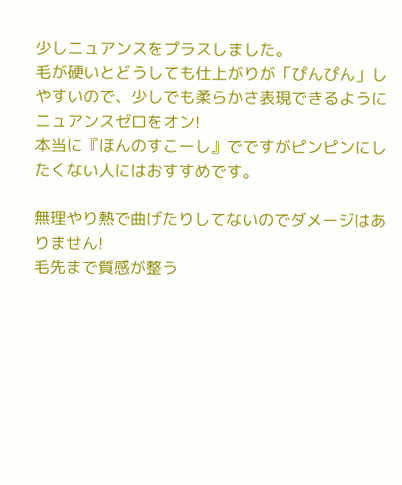少しニュアンスをプラスしました。
毛が硬いとどうしても仕上がりが「ぴんぴん」しやすいので、少しでも柔らかさ表現できるようにニュアンスゼロをオン!
本当に『ほんのすこーし』でですがピンピンにしたくない人にはおすすめです。

無理やり熱で曲げたりしてないのでダメージはありません!
毛先まで質感が整う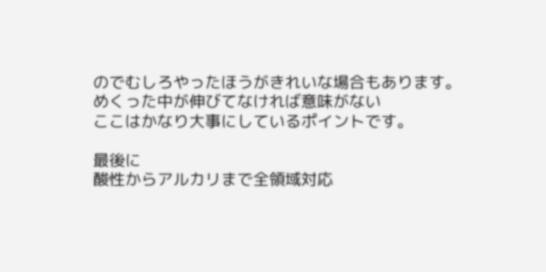のでむしろやったほうがきれいな場合もあります。
めくった中が伸びてなければ意味がない
ここはかなり大事にしているポイントです。

最後に
酸性からアルカリまで全領域対応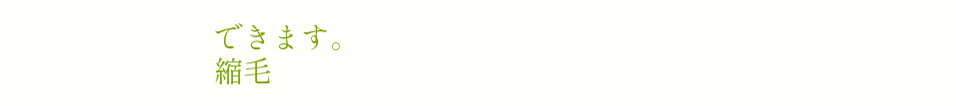できます。
縮毛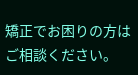矯正でお困りの方はご相談ください。